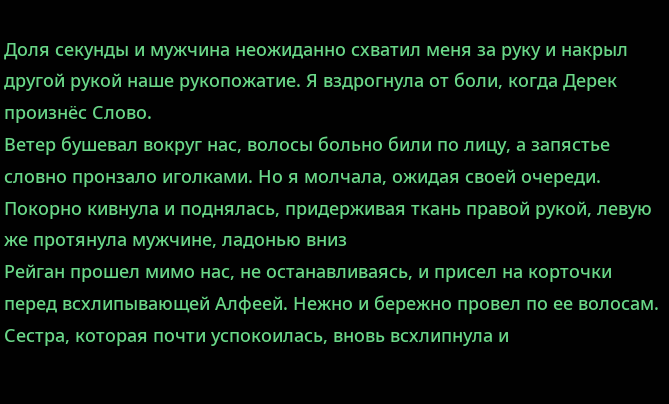Доля секунды и мужчина неожиданно схватил меня за руку и накрыл другой рукой наше рукопожатие. Я вздрогнула от боли, когда Дерек произнёс Слово.
Ветер бушевал вокруг нас, волосы больно били по лицу, а запястье словно пронзало иголками. Но я молчала, ожидая своей очереди.
Покорно кивнула и поднялась, придерживая ткань правой рукой, левую же протянула мужчине, ладонью вниз
Рейган прошел мимо нас, не останавливаясь, и присел на корточки перед всхлипывающей Алфеей. Нежно и бережно провел по ее волосам. Сестра, которая почти успокоилась, вновь всхлипнула и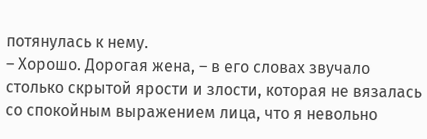потянулась к нему.
– Хорошо. Дорогая жена, – в его словах звучало столько скрытой ярости и злости, которая не вязалась со спокойным выражением лица, что я невольно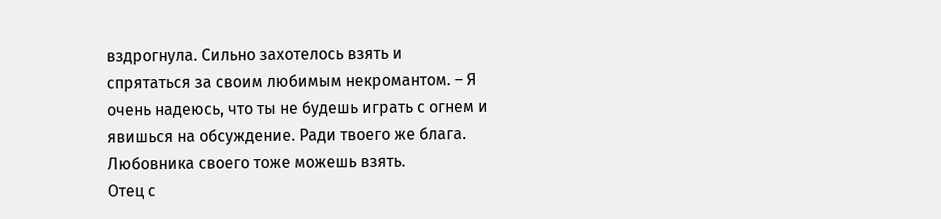вздрогнула. Сильно захотелось взять и спрятаться за своим любимым некромантом. – Я очень надеюсь, что ты не будешь играть с огнем и явишься на обсуждение. Ради твоего же блага. Любовника своего тоже можешь взять.
Отец с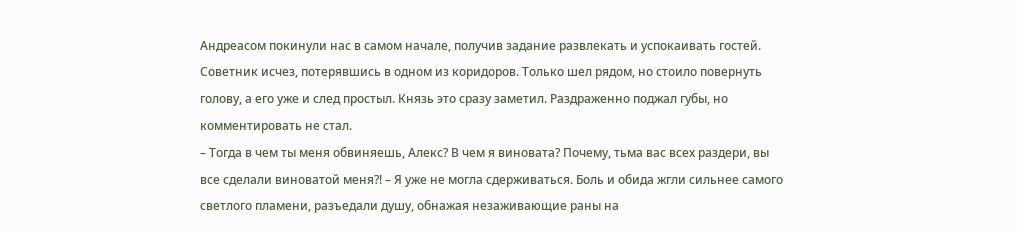Андреасом покинули нас в самом начале, получив задание развлекать и успокаивать гостей. Советник исчез, потерявшись в одном из коридоров. Только шел рядом, но стоило повернуть голову, а его уже и след простыл. Князь это сразу заметил. Раздраженно поджал губы, но комментировать не стал.
– Тогда в чем ты меня обвиняешь, Алекс? В чем я виновата? Почему, тьма вас всех раздери, вы все сделали виноватой меня?! – Я уже не могла сдерживаться. Боль и обида жгли сильнее самого светлого пламени, разъедали душу, обнажая незаживающие раны на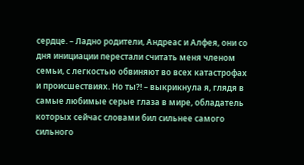сердце. – Ладно родители, Андреас и Алфея, они со дня инициации перестали считать меня членом семьи, с легкостью обвиняют во всех катастрофах и происшествиях. Но ты?! – выкрикнула я, глядя в самые любимые серые глаза в мире, обладатель которых сейчас словами бил сильнее самого сильного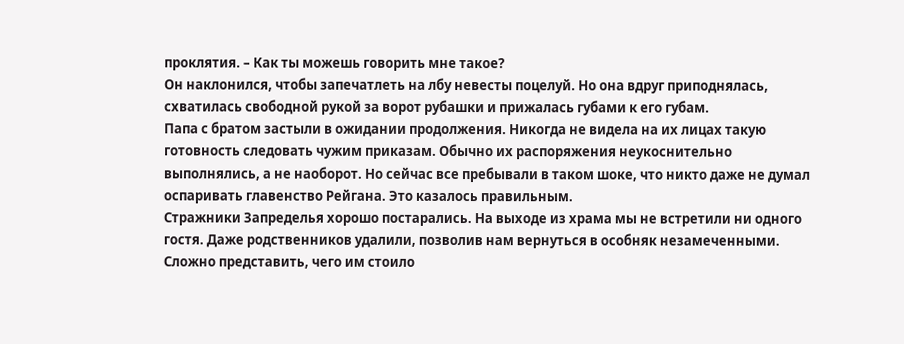проклятия. – Как ты можешь говорить мне такое?
Он наклонился, чтобы запечатлеть на лбу невесты поцелуй. Но она вдруг приподнялась, схватилась свободной рукой за ворот рубашки и прижалась губами к его губам.
Папа с братом застыли в ожидании продолжения. Никогда не видела на их лицах такую готовность следовать чужим приказам. Обычно их распоряжения неукоснительно выполнялись, а не наоборот. Но сейчас все пребывали в таком шоке, что никто даже не думал оспаривать главенство Рейгана. Это казалось правильным.
Стражники Запределья хорошо постарались. На выходе из храма мы не встретили ни одного гостя. Даже родственников удалили, позволив нам вернуться в особняк незамеченными. Сложно представить, чего им стоило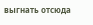выгнать отсюда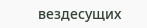вездесущих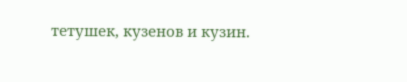тетушек, кузенов и кузин.